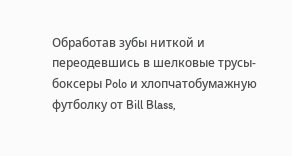Обработав зубы ниткой и переодевшись в шелковые трусы-боксеры Polo и хлопчатобумажную футболку от Bill Blass,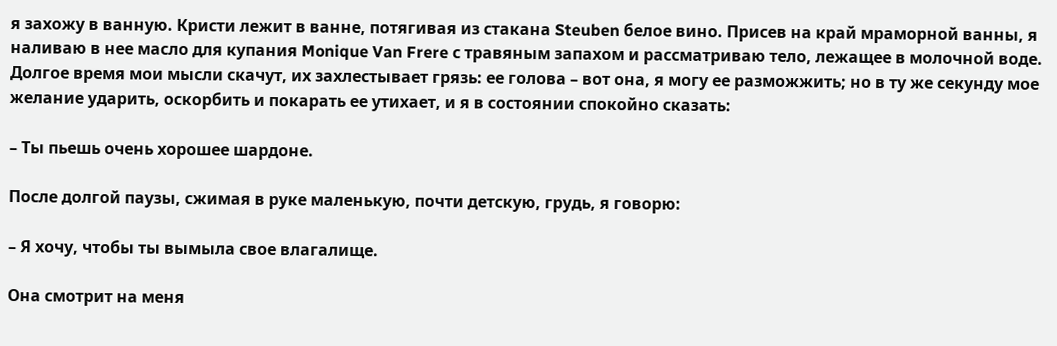я захожу в ванную. Кристи лежит в ванне, потягивая из стакана Steuben белое вино. Присев на край мраморной ванны, я наливаю в нее масло для купания Monique Van Frere с травяным запахом и рассматриваю тело, лежащее в молочной воде. Долгое время мои мысли скачут, их захлестывает грязь: ее голова – вот она, я могу ее разможжить; но в ту же секунду мое желание ударить, оскорбить и покарать ее утихает, и я в состоянии спокойно сказать:

– Ты пьешь очень хорошее шардоне.

После долгой паузы, сжимая в руке маленькую, почти детскую, грудь, я говорю:

– Я хочу, чтобы ты вымыла свое влагалище.

Она смотрит на меня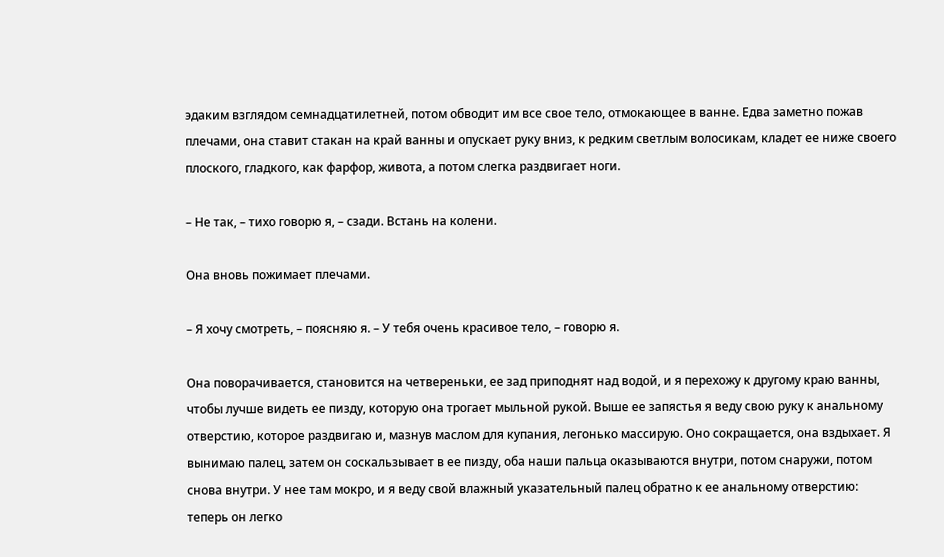эдаким взглядом семнадцатилетней, потом обводит им все свое тело, отмокающее в ванне. Едва заметно пожав плечами, она ставит стакан на край ванны и опускает руку вниз, к редким светлым волосикам, кладет ее ниже своего плоского, гладкого, как фарфор, живота, а потом слегка раздвигает ноги.

– Не так, – тихо говорю я, – сзади. Встань на колени.

Она вновь пожимает плечами.

– Я хочу смотреть, – поясняю я. – У тебя очень красивое тело, – говорю я.

Она поворачивается, становится на четвереньки, ее зад приподнят над водой, и я перехожу к другому краю ванны, чтобы лучше видеть ее пизду, которую она трогает мыльной рукой. Выше ее запястья я веду свою руку к анальному отверстию, которое раздвигаю и, мазнув маслом для купания, легонько массирую. Оно сокращается, она вздыхает. Я вынимаю палец, затем он соскальзывает в ее пизду, оба наши пальца оказываются внутри, потом снаружи, потом снова внутри. У нее там мокро, и я веду свой влажный указательный палец обратно к ее анальному отверстию: теперь он легко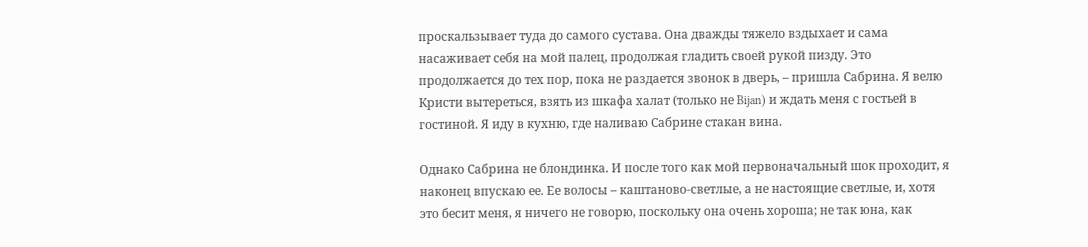проскальзывает туда до самого сустава. Она дважды тяжело вздыхает и сама насаживает себя на мой палец, продолжая гладить своей рукой пизду. Это продолжается до тех пор, пока не раздается звонок в дверь, – пришла Сабрина. Я велю Кристи вытереться, взять из шкафа халат (только не Bijan) и ждать меня с гостьей в гостиной. Я иду в кухню, где наливаю Сабрине стакан вина.

Однако Сабрина не блондинка. И после того как мой первоначальный шок проходит, я наконец впускаю ее. Ее волосы – каштаново-светлые, а не настоящие светлые, и, хотя это бесит меня, я ничего не говорю, поскольку она очень хороша; не так юна, как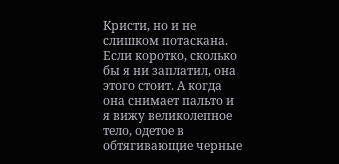Кристи, но и не слишком потаскана. Если коротко, сколько бы я ни заплатил, она этого стоит. А когда она снимает пальто и я вижу великолепное тело, одетое в обтягивающие черные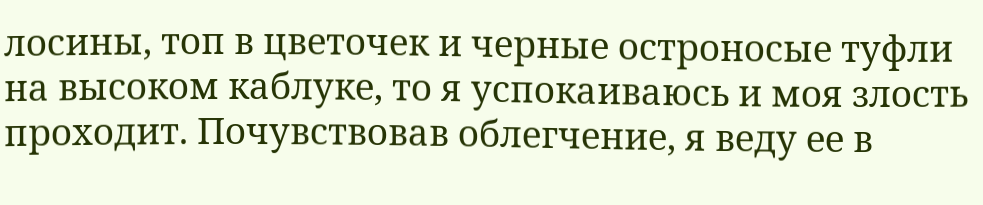лосины, топ в цветочек и черные остроносые туфли на высоком каблуке, то я успокаиваюсь и моя злость проходит. Почувствовав облегчение, я веду ее в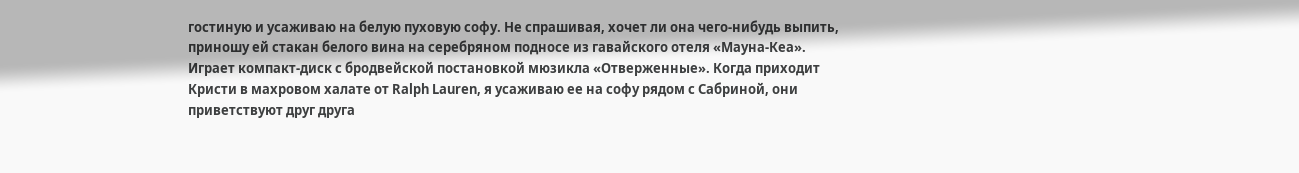гостиную и усаживаю на белую пуховую софу. Не спрашивая, хочет ли она чего-нибудь выпить, приношу ей стакан белого вина на серебряном подносе из гавайского отеля «Мауна-Кеа». Играет компакт-диск с бродвейской постановкой мюзикла «Отверженные». Когда приходит Кристи в махровом халате от Ralph Lauren, я усаживаю ее на софу рядом с Сабриной, они приветствуют друг друга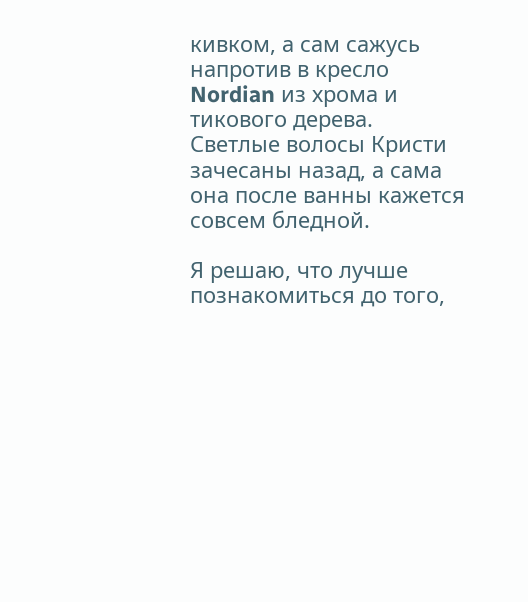кивком, а сам сажусь напротив в кресло Nordian из хрома и тикового дерева. Светлые волосы Кристи зачесаны назад, а сама она после ванны кажется совсем бледной.

Я решаю, что лучше познакомиться до того,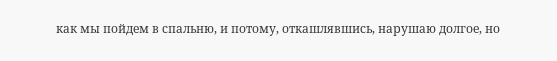как мы пойдем в спальню, и потому, откашлявшись, нарушаю долгое, но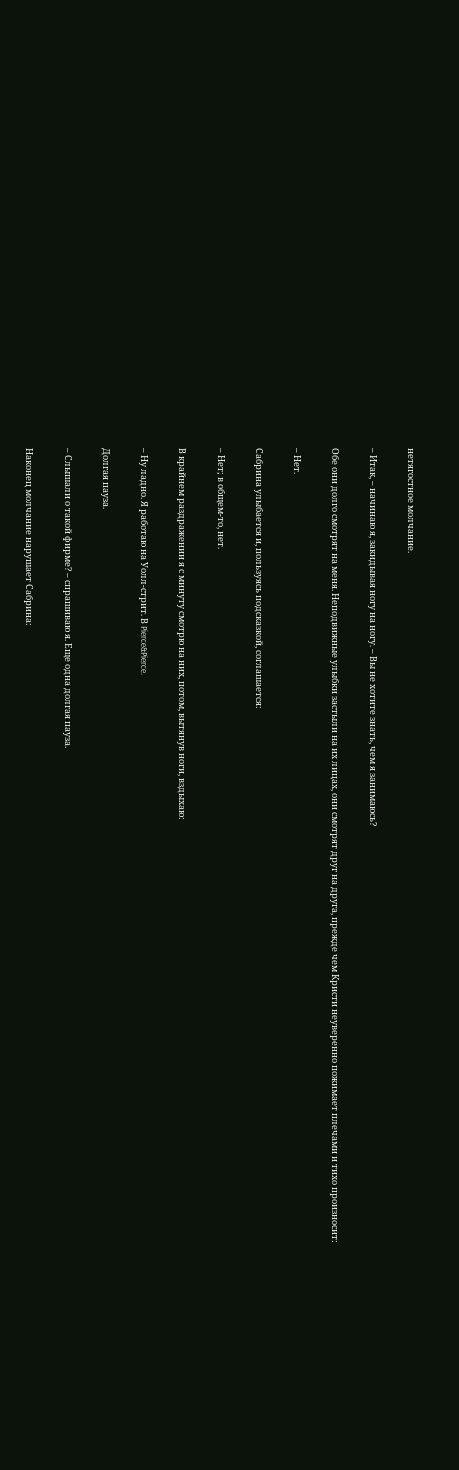нетягостное молчание.

– Итак, – начинаю я, закидывая ногу на ногу. – Вы не хотите знать, чем я занимаюсь?

Обе они долго смотрят на меня. Неподвижные улыбки застыли на их лицах, они смотрят друг на друга, прежде чем Кристи неуверенно пожимает плечами и тихо произносит:

– Нет.

Сабрина улыбается и, пользуясь подсказкой, соглашается:

– Нет; в общем-то, нет.

В крайнем раздражении я с минуту смотрю на них, потом, вытянув ноги, вздыхаю:

– Ну ладно. Я работаю на Уолл-стрит. В Pierce&Pierce.

Долгая пауза.

– Слышали о такой фирме? – спрашиваю я. Еще одна долгая пауза.

Наконец молчание нарушает Сабрина: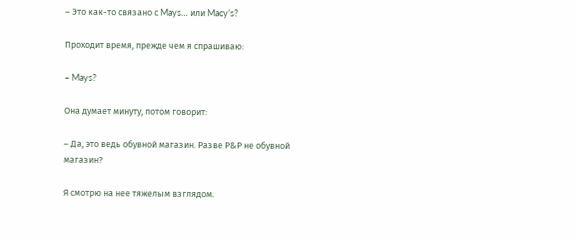– Это как-то связано с Mays… или Macy’s?

Проходит время, прежде чем я спрашиваю:

– Mays?

Она думает минуту, потом говорит:

– Да, это ведь обувной магазин. Разве Р&Р не обувной магазин?

Я смотрю на нее тяжелым взглядом.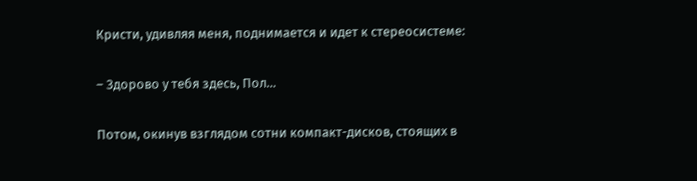Кристи, удивляя меня, поднимается и идет к стереосистеме:

– Здорово у тебя здесь, Пол…

Потом, окинув взглядом сотни компакт-дисков, стоящих в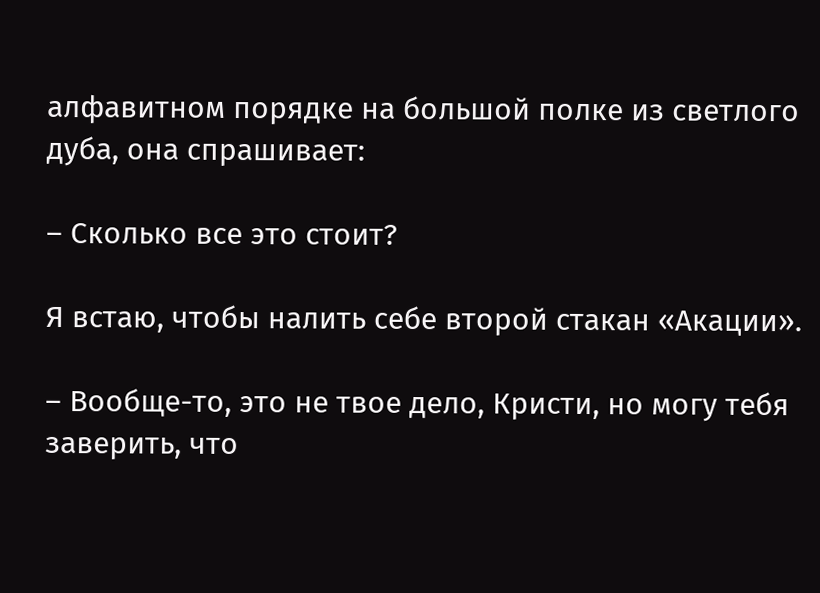алфавитном порядке на большой полке из светлого дуба, она спрашивает:

– Сколько все это стоит?

Я встаю, чтобы налить себе второй стакан «Акации».

– Вообще-то, это не твое дело, Кристи, но могу тебя заверить, что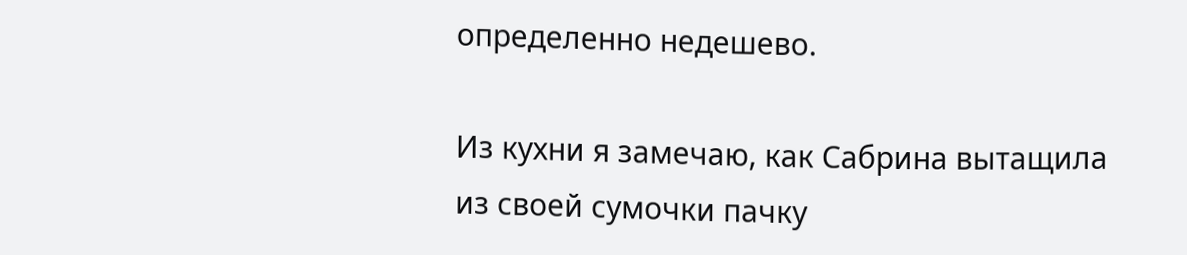определенно недешево.

Из кухни я замечаю, как Сабрина вытащила из своей сумочки пачку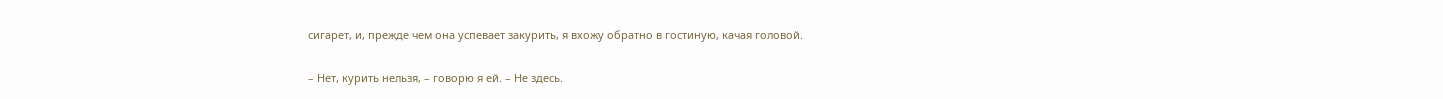сигарет, и, прежде чем она успевает закурить, я вхожу обратно в гостиную, качая головой.

– Нет, курить нельзя, – говорю я ей. – Не здесь.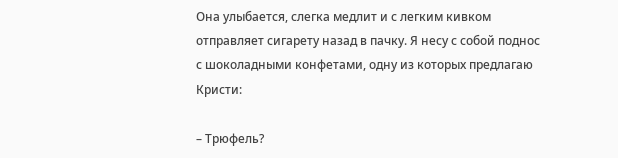Она улыбается, слегка медлит и с легким кивком отправляет сигарету назад в пачку. Я несу с собой поднос с шоколадными конфетами, одну из которых предлагаю Кристи:

– Трюфель?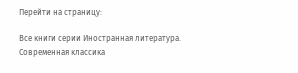Перейти на страницу:

Все книги серии Иностранная литература. Современная классика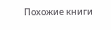Похожие книги